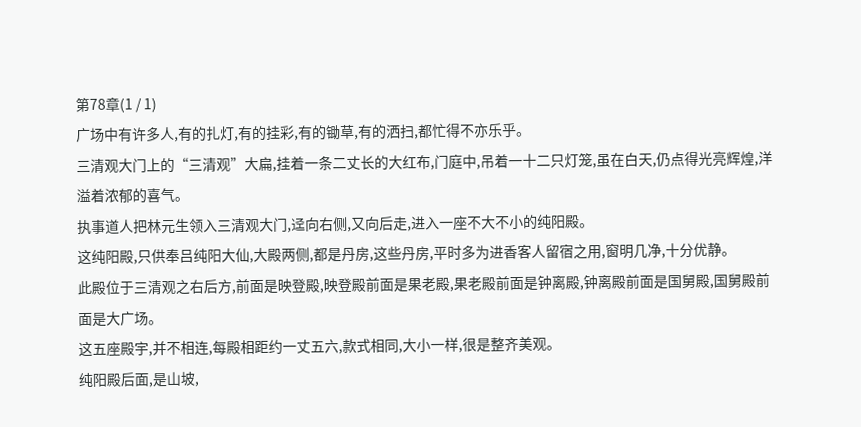第78章(1 / 1)
广场中有许多人,有的扎灯,有的挂彩,有的锄草,有的洒扫,都忙得不亦乐乎。
三清观大门上的“三清观”大扁,挂着一条二丈长的大红布,门庭中,吊着一十二只灯笼,虽在白天,仍点得光亮辉煌,洋溢着浓郁的喜气。
执事道人把林元生领入三清观大门,迳向右侧,又向后走,进入一座不大不小的纯阳殿。
这纯阳殿,只供奉吕纯阳大仙,大殿两侧,都是丹房,这些丹房,平时多为进香客人留宿之用,窗明几净,十分优静。
此殿位于三清观之右后方,前面是映登殿,映登殿前面是果老殿,果老殿前面是钟离殿,钟离殿前面是国舅殿,国舅殿前面是大广场。
这五座殿宇,并不相连,每殿相距约一丈五六,款式相同,大小一样,很是整齐美观。
纯阳殿后面,是山坡,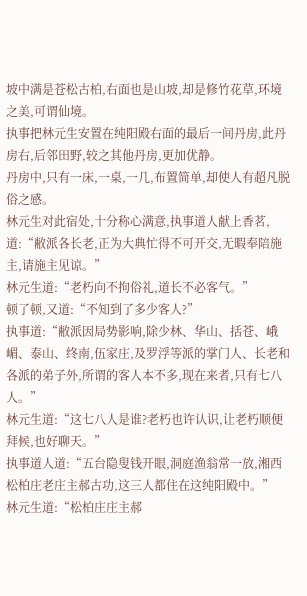坡中满是苍松古柏,右面也是山坡,却是修竹花草,环境之美,可谓仙境。
执事把林元生安置在纯阳殿右面的最后一间丹房,此丹房右,后邻田野,较之其他丹房,更加优静。
丹房中,只有一床,一桌,一几,布置简单,却使人有超凡脱俗之感。
林元生对此宿处,十分称心满意,执事道人献上香茗,道:“敝派各长老,正为大典忙得不可开交,无暇奉陪施主,请施主见谅。”
林元生道:“老朽向不拘俗礼,道长不必客气。”
顿了顿,又道:“不知到了多少客人?”
执事道:“敝派因局势影响,除少林、华山、括苍、峨嵋、泰山、终南,伍家庄,及罗浮等派的掌门人、长老和各派的弟子外,所谓的客人本不多,现在来者,只有七八人。”
林元生道:“这七八人是谁?老朽也许认识,让老朽顺便拜候,也好聊天。”
执事道人道:“五台隐叟钱开眼,洞庭渔翁常一放,湘西松柏庄老庄主郝古功,这三人都住在这纯阳殿中。”
林元生道:“松柏庄庄主郝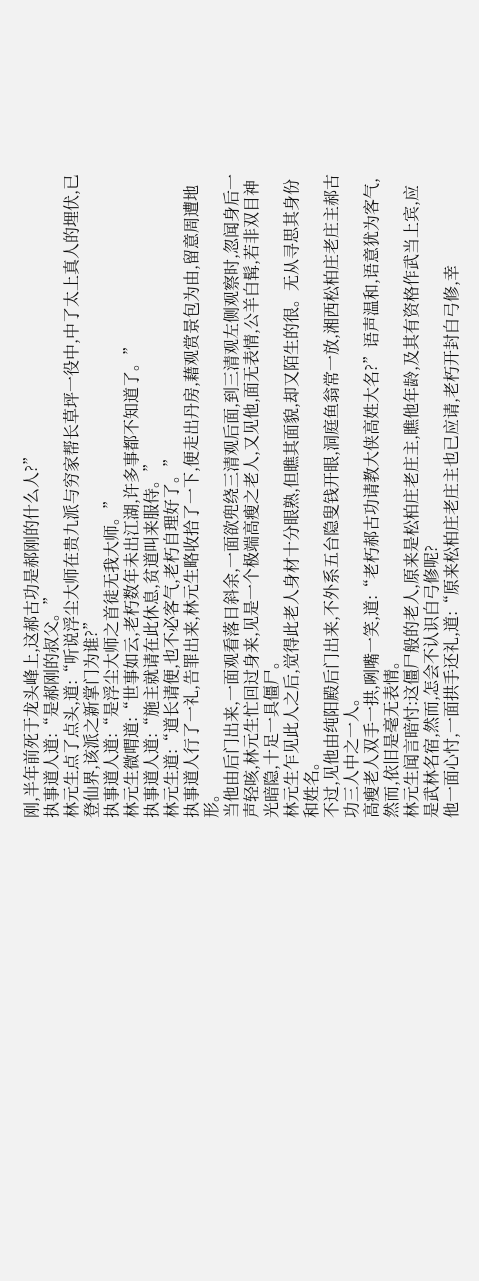刚,半年前死于龙头峰上,这郝古功是郝刚的什么人?”
执事道人道:“是郝刚的叔父。”
林元生点了点头,道:“听说浮尘大师在贵九派与穷家帮长草坪一役中,中了太上真人的埋伏,已登仙界,该派之新掌门为谁?”
执事道人道:“是浮尘大师之首徒无我大师。”
林元生微喟道:“世事如云,老朽数年未出江湖,许多事都不知道了。”
执事道人道:“施主就请在此休息,贫道叫来服侍。”
林元生道:“道长请便,也不必客气,老朽自理好了。”
执事道人行了一礼,告罪出来,林元生略收拾了一下,便走出丹房,藉观赏景包为由,留意周遭地形。
当他由后门出来,一面观看落日斜余,一面欲兜绕三清观后面,到三清观左侧观察时,忽闻身后一声轻咳,林元生忙回过身来,见是一个极端高瘦之老人,又见他,面无表情,公羊白髯,若非双目神光暗隐,十足一具僵尸。
林元生乍见此人之后,觉得此老人身材十分眼熟,但瞧其面貌,却又陌生的很。无从寻思其身份和姓名。
不过,见他由纯阳殿后门出来,不外系五台隐叟钱开眼,洞庭鱼翁常一放,湘西松柏庄老庄主郝古功三人中之一人。
高瘦老人双手一拱,咧嘴一笑,道:“老朽郝古功请教大侠高姓大名?”语声温和,语意犹为客气,然而,依旧是毫无表情。
林元生闻言暗忖:这僵尸般的老人,原来是松柏庄老庄主,瞧他年龄,及其有资格作武当上宾,应是武林名宿,然而,怎会不认识白弓修呢?
他一面心忖,一面拱手还礼,道:“原来松柏庄老庄主也已应请,老朽开封白弓修,幸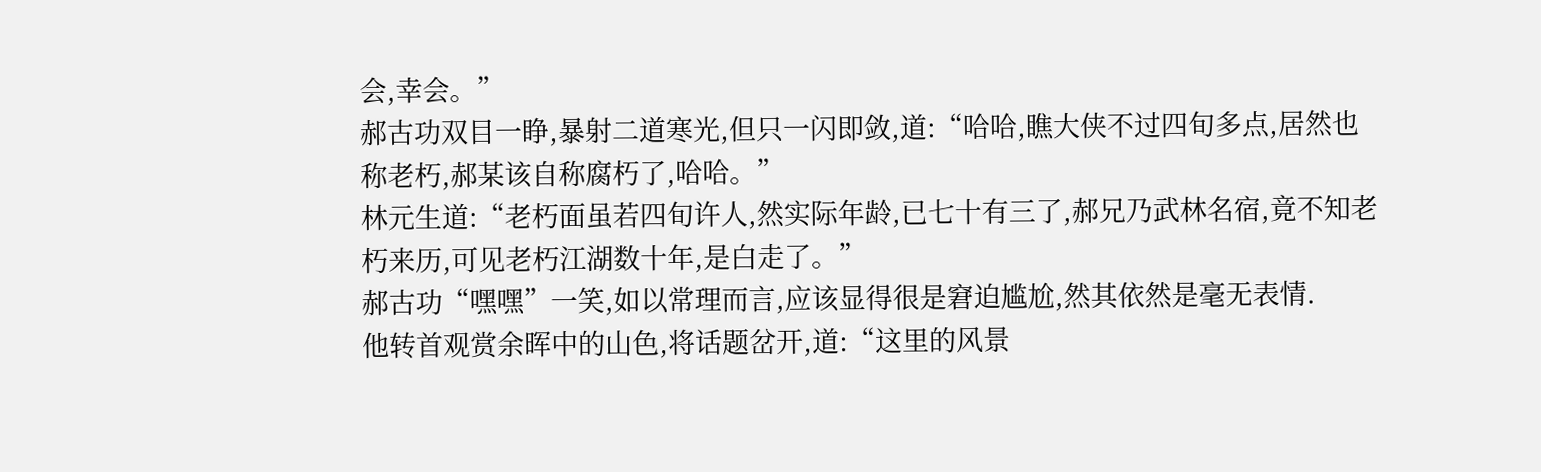会,幸会。”
郝古功双目一睁,暴射二道寒光,但只一闪即敛,道:“哈哈,瞧大侠不过四旬多点,居然也称老朽,郝某该自称腐朽了,哈哈。”
林元生道:“老朽面虽若四旬许人,然实际年龄,已七十有三了,郝兄乃武林名宿,竟不知老朽来历,可见老朽江湖数十年,是白走了。”
郝古功“嘿嘿”一笑,如以常理而言,应该显得很是窘迫尴尬,然其依然是毫无表情.
他转首观赏余晖中的山色,将话题岔开,道:“这里的风景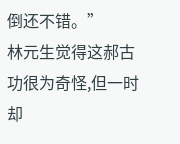倒还不错。”
林元生觉得这郝古功很为奇怪,但一时却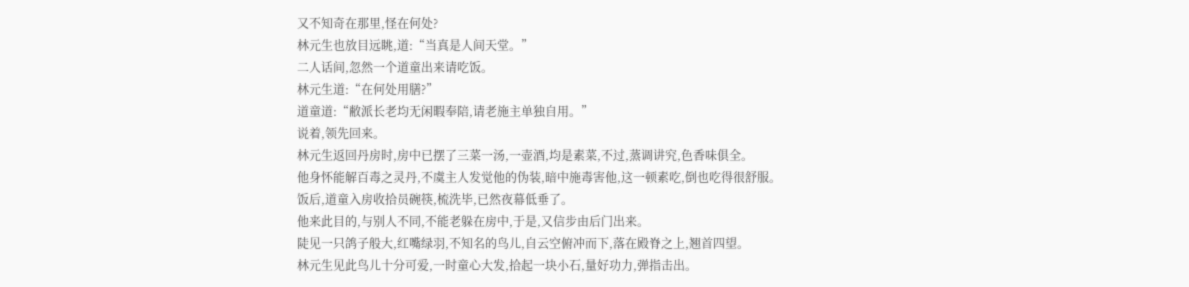又不知奇在那里,怪在何处?
林元生也放目远眺,道:“当真是人间天堂。”
二人话间,忽然一个道童出来请吃饭。
林元生道:“在何处用膳?”
道童道:“敝派长老均无闲暇奉陪,请老施主单独自用。”
说着,领先回来。
林元生返回丹房时,房中已摆了三菜一汤,一壶酒,均是素菜,不过,蒸调讲究,色香味俱全。
他身怀能解百毒之灵丹,不虞主人发觉他的伪装,暗中施毒害他,这一顿素吃,倒也吃得很舒服。
饭后,道童入房收拾员碗筷,梳洗毕,已然夜幕低垂了。
他来此目的,与别人不同,不能老躲在房中,于是,又信步由后门出来。
陡见一只鸽子般大,红嘴绿羽,不知名的鸟儿,自云空俯冲而下,落在殿脊之上,翘首四望。
林元生见此鸟儿十分可爱,一时童心大发,拾起一块小石,量好功力,弹指击出。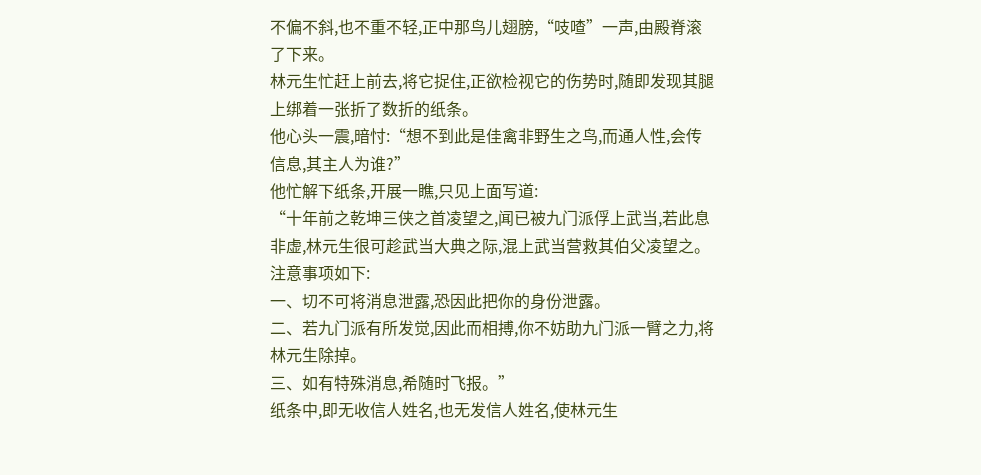不偏不斜,也不重不轻,正中那鸟儿翅膀,“吱喳”一声,由殿脊滚了下来。
林元生忙赶上前去,将它捉住,正欲检视它的伤势时,随即发现其腿上绑着一张折了数折的纸条。
他心头一震,暗忖:“想不到此是佳禽非野生之鸟,而通人性,会传信息,其主人为谁?”
他忙解下纸条,开展一瞧,只见上面写道:
“十年前之乾坤三侠之首凌望之,闻已被九门派俘上武当,若此息非虚,林元生很可趁武当大典之际,混上武当营救其伯父凌望之。
注意事项如下:
一、切不可将消息泄露,恐因此把你的身份泄露。
二、若九门派有所发觉,因此而相搏,你不妨助九门派一臂之力,将林元生除掉。
三、如有特殊消息,希随时飞报。”
纸条中,即无收信人姓名,也无发信人姓名,使林元生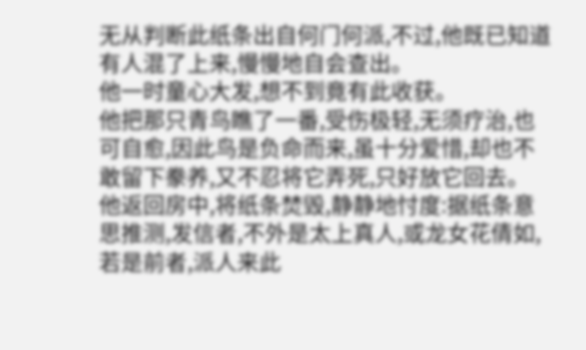无从判断此纸条出自何门何派,不过,他既已知道有人混了上来,慢慢地自会查出。
他一时童心大发,想不到竟有此收获。
他把那只青鸟瞧了一番,受伤极轻,无须疗治,也可自愈,因此鸟是负命而来,虽十分爱惜,却也不敢留下豢养,又不忍将它弄死,只好放它回去。
他返回房中,将纸条焚毁,静静地忖度:据纸条意思推测,发信者,不外是太上真人,或龙女花倩如,若是前者,派人来此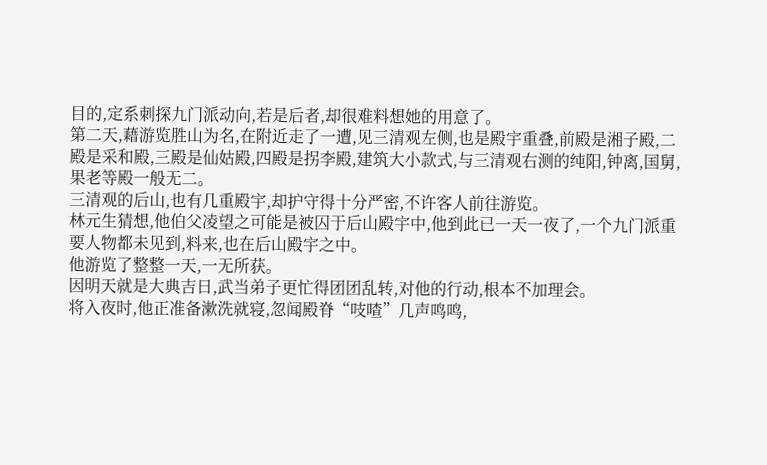目的,定系刺探九门派动向,若是后者,却很难料想她的用意了。
第二天,藉游览胜山为名,在附近走了一遭,见三清观左侧,也是殿宇重叠,前殿是湘子殿,二殿是采和殿,三殿是仙姑殿,四殿是拐李殿,建筑大小款式,与三清观右测的纯阳,钟离,国舅,果老等殿一般无二。
三清观的后山,也有几重殿宇,却护守得十分严密,不许客人前往游览。
林元生猜想,他伯父凌望之可能是被囚于后山殿宇中,他到此已一天一夜了,一个九门派重要人物都未见到,料来,也在后山殿宇之中。
他游览了整整一天,一无所获。
因明天就是大典吉日,武当弟子更忙得团团乱转,对他的行动,根本不加理会。
将入夜时,他正准备漱洗就寝,忽闻殿脊“吱喳”几声鸣鸣,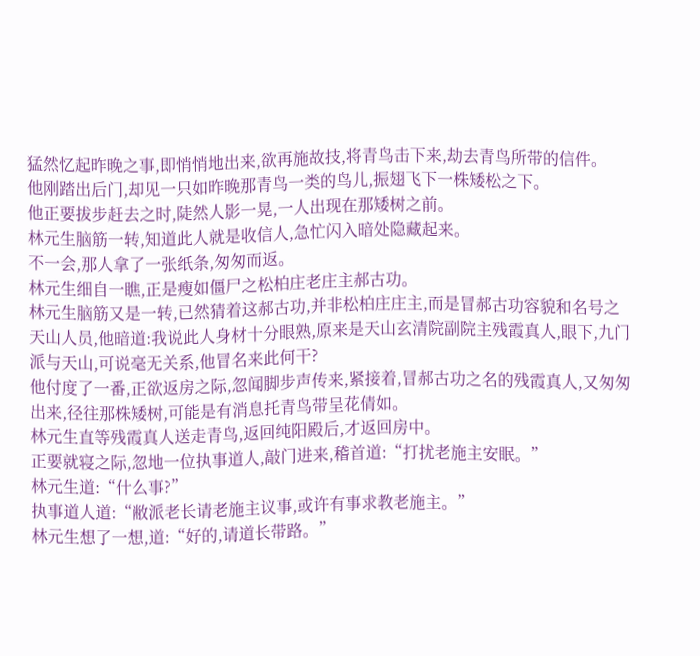猛然忆起昨晚之事,即悄悄地出来,欲再施故技,将青鸟击下来,劫去青鸟所带的信件。
他刚踏出后门,却见一只如昨晚那青鸟一类的鸟儿,振翅飞下一株矮松之下。
他正要拔步赶去之时,陡然人影一晃,一人出现在那矮树之前。
林元生脑筋一转,知道此人就是收信人,急忙闪入暗处隐藏起来。
不一会,那人拿了一张纸条,匆匆而返。
林元生细自一瞧,正是瘦如僵尸之松柏庄老庄主郝古功。
林元生脑筋又是一转,已然猜着这郝古功,并非松柏庄庄主,而是冒郝古功容貌和名号之天山人员,他暗道:我说此人身材十分眼熟,原来是天山玄清院副院主残霞真人,眼下,九门派与天山,可说毫无关系,他冒名来此何干?
他付度了一番,正欲返房之际,忽闻脚步声传来,紧接着,冒郝古功之名的残霞真人,又匆匆出来,径往那株矮树,可能是有消息托青鸟带呈花倩如。
林元生直等残霞真人送走青鸟,返回纯阳殿后,才返回房中。
正要就寝之际,忽地一位执事道人,敲门进来,稽首道:“打扰老施主安眠。”
林元生道:“什么事?”
执事道人道:“敝派老长请老施主议事,或许有事求教老施主。”
林元生想了一想,道:“好的,请道长带路。”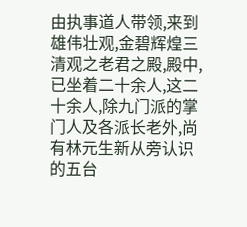由执事道人带领,来到雄伟壮观,金碧辉煌三清观之老君之殿,殿中,已坐着二十余人,这二十余人,除九门派的掌门人及各派长老外,尚有林元生新从旁认识的五台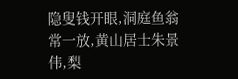隐叟钱开眼,洞庭鱼翁常一放,黄山居士朱景伟,梨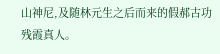山神尼,及随林元生之后而来的假郝古功残霞真人。